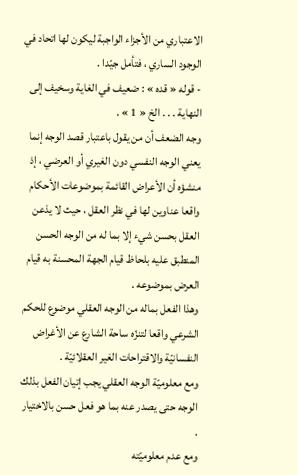الاعتباري من الأجزاء الواجبة ليكون لها اتحاد في الوجود الساري ، فتأمل جيّدا .
- قوله « قده » : ضعيف في الغاية وسخيف إلى النهاية . . . الخ « 1 » .
وجه الضعف أن من يقول باعتبار قصد الوجه إنما يعني الوجه النفسي دون الغيري أو العرضي ، إذ منشؤه أن الأعراض القائمة بموضوعات الأحكام واقعا عناوين لها في نظر العقل ، حيث لا يذعن العقل بحسن شيء إلا بما له من الوجه الحسن المنطبق عليه بلحاظ قيام الجهة المحسنة به قيام العرض بموضوعه .
وهذا الفعل بماله من الوجه العقلي موضوع للحكم الشرعي واقعا لتنزّه ساحة الشارع عن الأغراض النفسانيّة والاقتراحات الغير العقلائيّة .
ومع معلوميّة الوجه العقلي يجب إتيان الفعل بذلك الوجه حتى يصدر عنه بما هو فعل حسن بالاختيار .
ومع عدم معلوميّته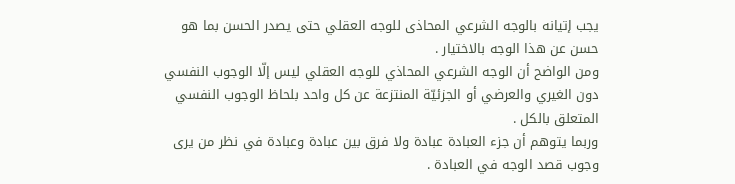يجب إتيانه بالوجه الشرعي المحاذى للوجه العقلي حتى يصدر الحسن بما هو حسن عن هذا الوجه بالاختيار .
ومن الواضح أن الوجه الشرعي المحاذي للوجه العقلي ليس إلّا الوجوب النفسي دون الغيري والعرضي أو الجزئيّة المنتزعة عن كل واحد بلحاظ الوجوب النفسي المتعلق بالكل .
وربما يتوهم أن جزء العبادة عبادة ولا فرق بين عبادة وعبادة في نظر من يرى وجوب قصد الوجه في العبادة .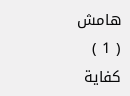هامش
( 1 ) كفاية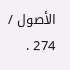الأصول / 274 .